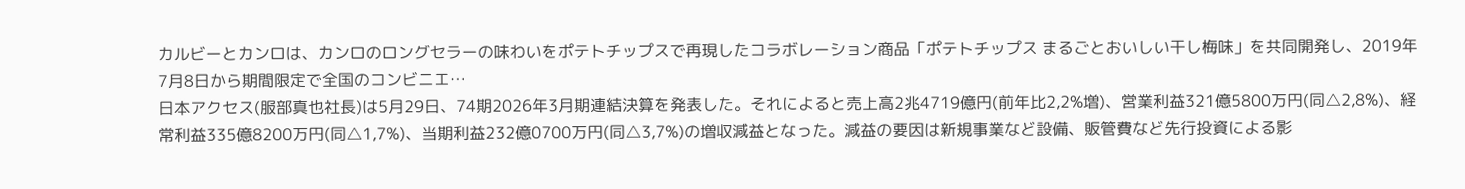カルビーとカンロは、カンロのロングセラーの味わいをポテトチップスで再現したコラボレーション商品「ポテトチップス まるごとおいしい干し梅味」を共同開発し、2019年7月8日から期間限定で全国のコンビニエ…
日本アクセス(服部真也社長)は5月29日、74期2026年3月期連結決算を発表した。それによると売上高2兆4719億円(前年比2,2%増)、営業利益321億5800万円(同△2,8%)、経常利益335億8200万円(同△1,7%)、当期利益232億0700万円(同△3,7%)の増収減益となった。減益の要因は新規事業など設備、販管費など先行投資による影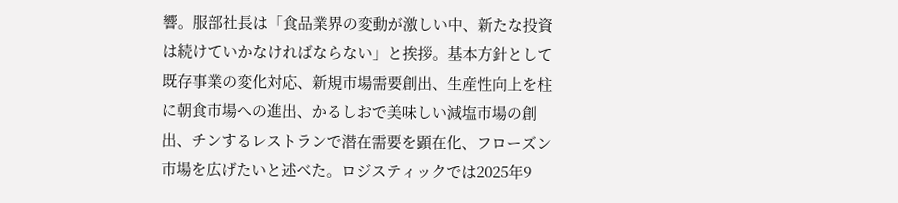響。服部社長は「食品業界の変動が激しい中、新たな投資は続けていかなければならない」と挨拶。基本方針として既存事業の変化対応、新規市場需要創出、生産性向上を柱に朝食市場への進出、かるしおで美味しい減塩市場の創出、チンするレストランで潜在需要を顕在化、フローズン市場を広げたいと述べた。ロジスティックでは2025年9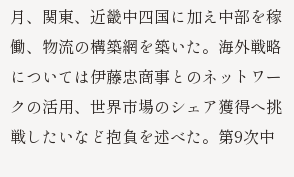月、関東、近畿中四国に加え中部を稼働、物流の構築網を築いた。海外戦略については伊藤忠商事とのネットワークの活用、世界市場のシェア獲得へ挑戦したいなど抱負を述べた。第9次中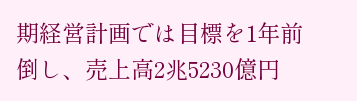期経営計画では目標を1年前倒し、売上高2兆5230億円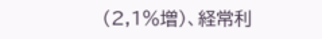(2,1%増)、経常利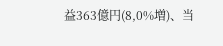益363億円(8,0%増)、当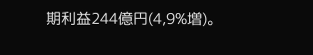期利益244億円(4,9%増)。